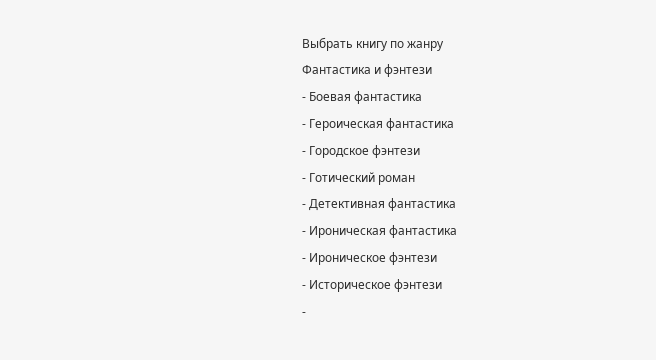Выбрать книгу по жанру
Фантастика и фэнтези
- Боевая фантастика
- Героическая фантастика
- Городское фэнтези
- Готический роман
- Детективная фантастика
- Ироническая фантастика
- Ироническое фэнтези
- Историческое фэнтези
-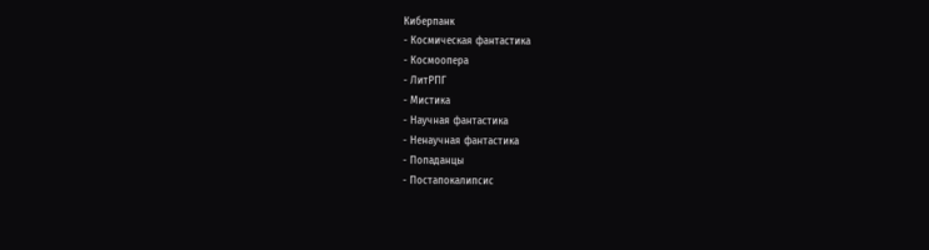Киберпанк
- Космическая фантастика
- Космоопера
- ЛитРПГ
- Мистика
- Научная фантастика
- Ненаучная фантастика
- Попаданцы
- Постапокалипсис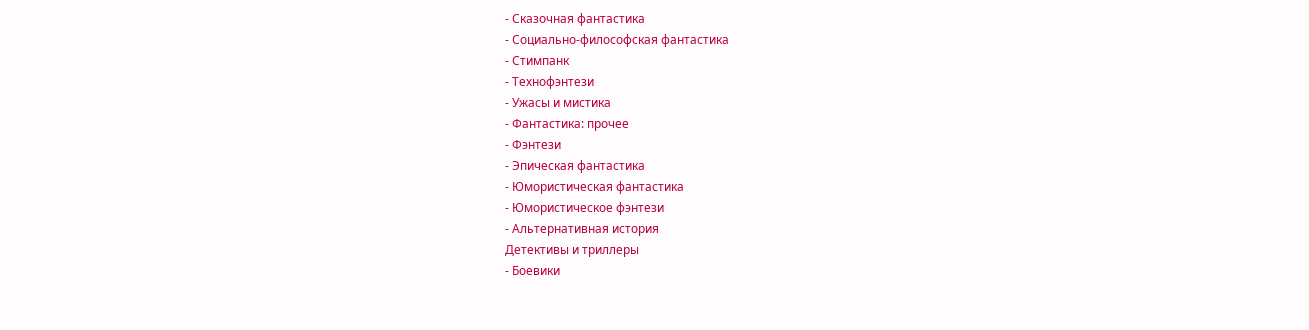- Сказочная фантастика
- Социально-философская фантастика
- Стимпанк
- Технофэнтези
- Ужасы и мистика
- Фантастика: прочее
- Фэнтези
- Эпическая фантастика
- Юмористическая фантастика
- Юмористическое фэнтези
- Альтернативная история
Детективы и триллеры
- Боевики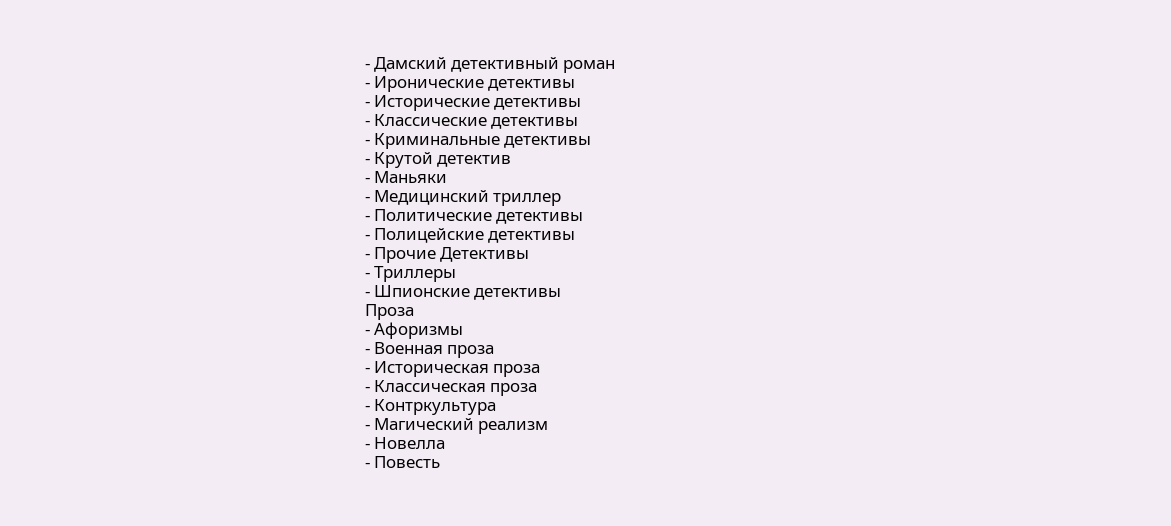- Дамский детективный роман
- Иронические детективы
- Исторические детективы
- Классические детективы
- Криминальные детективы
- Крутой детектив
- Маньяки
- Медицинский триллер
- Политические детективы
- Полицейские детективы
- Прочие Детективы
- Триллеры
- Шпионские детективы
Проза
- Афоризмы
- Военная проза
- Историческая проза
- Классическая проза
- Контркультура
- Магический реализм
- Новелла
- Повесть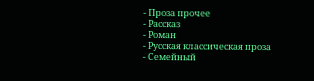- Проза прочее
- Рассказ
- Роман
- Русская классическая проза
- Семейный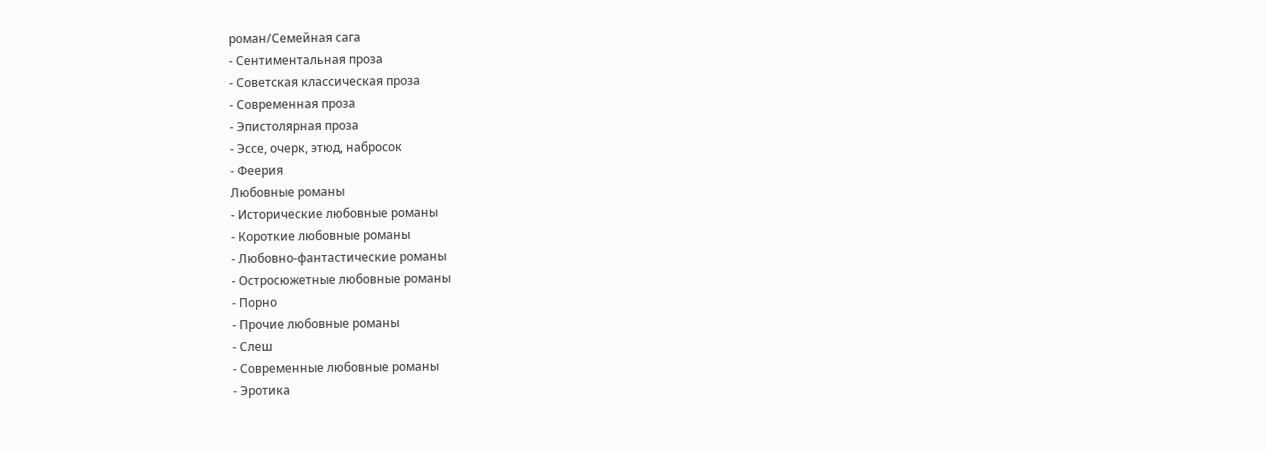роман/Семейная сага
- Сентиментальная проза
- Советская классическая проза
- Современная проза
- Эпистолярная проза
- Эссе, очерк, этюд, набросок
- Феерия
Любовные романы
- Исторические любовные романы
- Короткие любовные романы
- Любовно-фантастические романы
- Остросюжетные любовные романы
- Порно
- Прочие любовные романы
- Слеш
- Современные любовные романы
- Эротика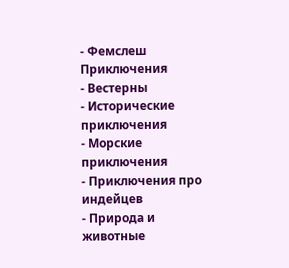- Фемслеш
Приключения
- Вестерны
- Исторические приключения
- Морские приключения
- Приключения про индейцев
- Природа и животные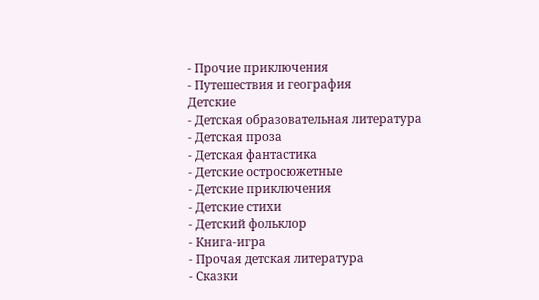- Прочие приключения
- Путешествия и география
Детские
- Детская образовательная литература
- Детская проза
- Детская фантастика
- Детские остросюжетные
- Детские приключения
- Детские стихи
- Детский фольклор
- Книга-игра
- Прочая детская литература
- Сказки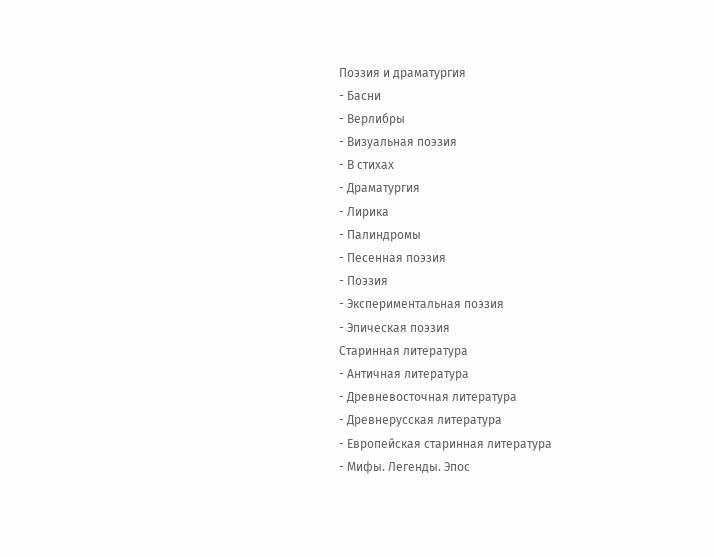Поэзия и драматургия
- Басни
- Верлибры
- Визуальная поэзия
- В стихах
- Драматургия
- Лирика
- Палиндромы
- Песенная поэзия
- Поэзия
- Экспериментальная поэзия
- Эпическая поэзия
Старинная литература
- Античная литература
- Древневосточная литература
- Древнерусская литература
- Европейская старинная литература
- Мифы. Легенды. Эпос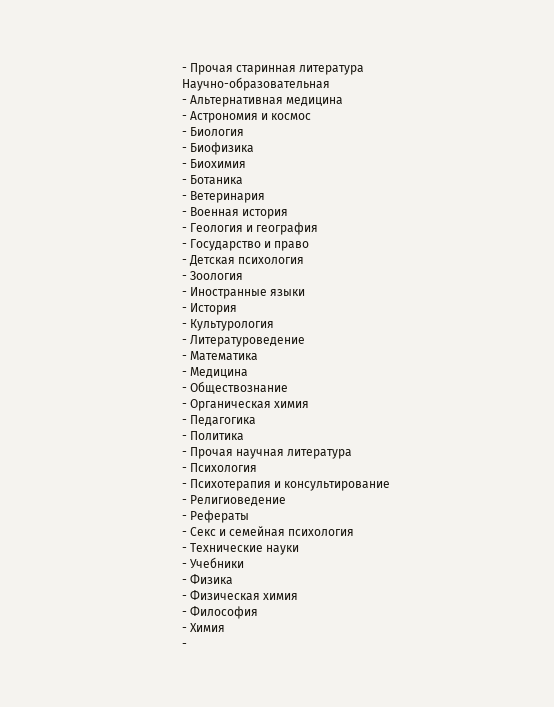- Прочая старинная литература
Научно-образовательная
- Альтернативная медицина
- Астрономия и космос
- Биология
- Биофизика
- Биохимия
- Ботаника
- Ветеринария
- Военная история
- Геология и география
- Государство и право
- Детская психология
- Зоология
- Иностранные языки
- История
- Культурология
- Литературоведение
- Математика
- Медицина
- Обществознание
- Органическая химия
- Педагогика
- Политика
- Прочая научная литература
- Психология
- Психотерапия и консультирование
- Религиоведение
- Рефераты
- Секс и семейная психология
- Технические науки
- Учебники
- Физика
- Физическая химия
- Философия
- Химия
-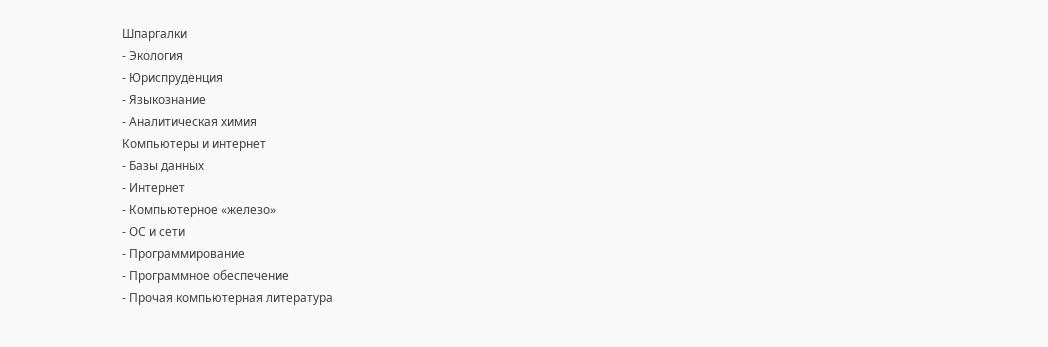Шпаргалки
- Экология
- Юриспруденция
- Языкознание
- Аналитическая химия
Компьютеры и интернет
- Базы данных
- Интернет
- Компьютерное «железо»
- ОС и сети
- Программирование
- Программное обеспечение
- Прочая компьютерная литература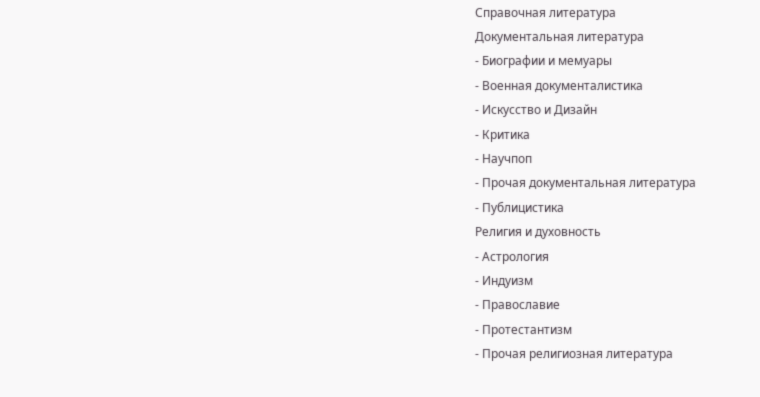Справочная литература
Документальная литература
- Биографии и мемуары
- Военная документалистика
- Искусство и Дизайн
- Критика
- Научпоп
- Прочая документальная литература
- Публицистика
Религия и духовность
- Астрология
- Индуизм
- Православие
- Протестантизм
- Прочая религиозная литература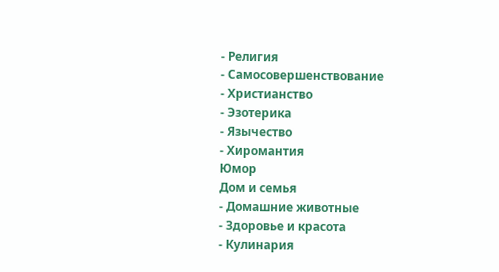- Религия
- Самосовершенствование
- Христианство
- Эзотерика
- Язычество
- Хиромантия
Юмор
Дом и семья
- Домашние животные
- Здоровье и красота
- Кулинария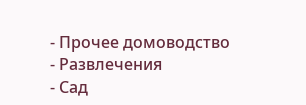- Прочее домоводство
- Развлечения
- Сад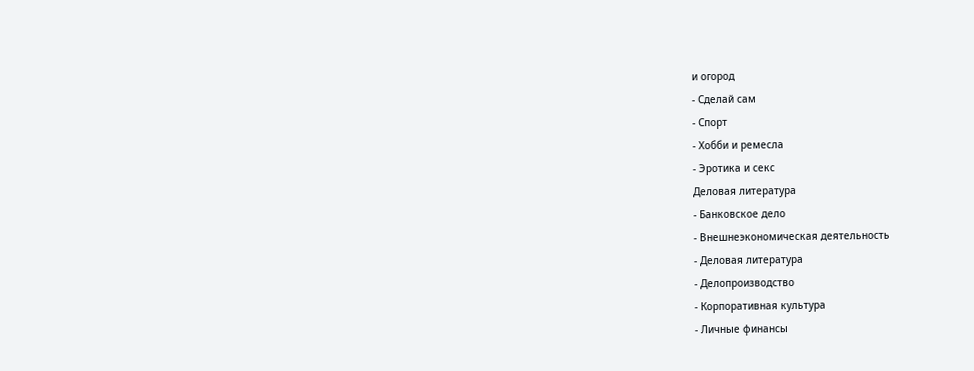и огород
- Сделай сам
- Спорт
- Хобби и ремесла
- Эротика и секс
Деловая литература
- Банковское дело
- Внешнеэкономическая деятельность
- Деловая литература
- Делопроизводство
- Корпоративная культура
- Личные финансы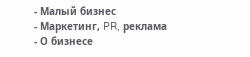- Малый бизнес
- Маркетинг, PR, реклама
- О бизнесе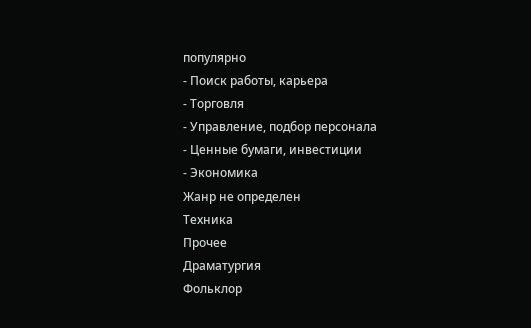популярно
- Поиск работы, карьера
- Торговля
- Управление, подбор персонала
- Ценные бумаги, инвестиции
- Экономика
Жанр не определен
Техника
Прочее
Драматургия
Фольклор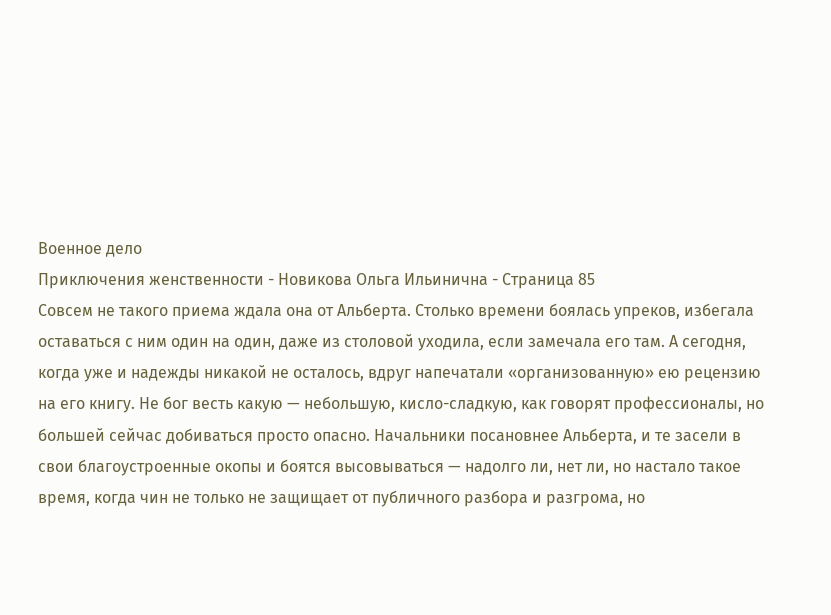Военное дело
Приключения женственности - Новикова Ольга Ильинична - Страница 85
Совсем не такого приема ждала она от Альберта. Столько времени боялась упреков, избегала оставаться с ним один на один, даже из столовой уходила, если замечала его там. А сегодня, когда уже и надежды никакой не осталось, вдруг напечатали «организованную» ею рецензию на его книгу. Не бог весть какую — небольшую, кисло-сладкую, как говорят профессионалы, но большей сейчас добиваться просто опасно. Начальники посановнее Альберта, и те засели в свои благоустроенные окопы и боятся высовываться — надолго ли, нет ли, но настало такое время, когда чин не только не защищает от публичного разбора и разгрома, но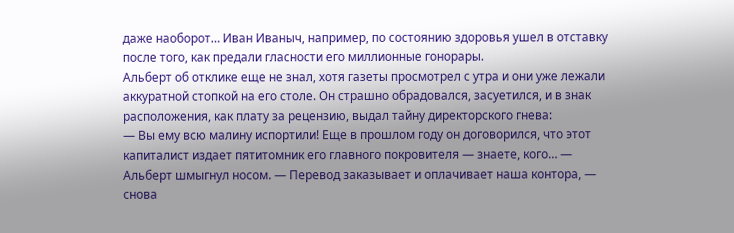даже наоборот… Иван Иваныч, например, по состоянию здоровья ушел в отставку после того, как предали гласности его миллионные гонорары.
Альберт об отклике еще не знал, хотя газеты просмотрел с утра и они уже лежали аккуратной стопкой на его столе. Он страшно обрадовался, засуетился, и в знак расположения, как плату за рецензию, выдал тайну директорского гнева:
— Вы ему всю малину испортили! Еще в прошлом году он договорился, что этот капиталист издает пятитомник его главного покровителя — знаете, кого… — Альберт шмыгнул носом. — Перевод заказывает и оплачивает наша контора, — снова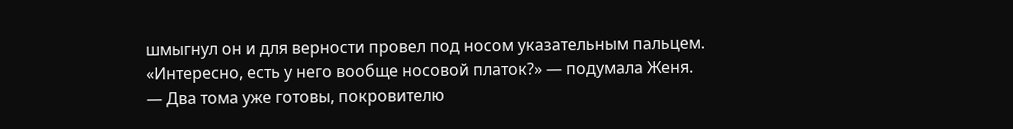шмыгнул он и для верности провел под носом указательным пальцем.
«Интересно, есть у него вообще носовой платок?» — подумала Женя.
— Два тома уже готовы, покровителю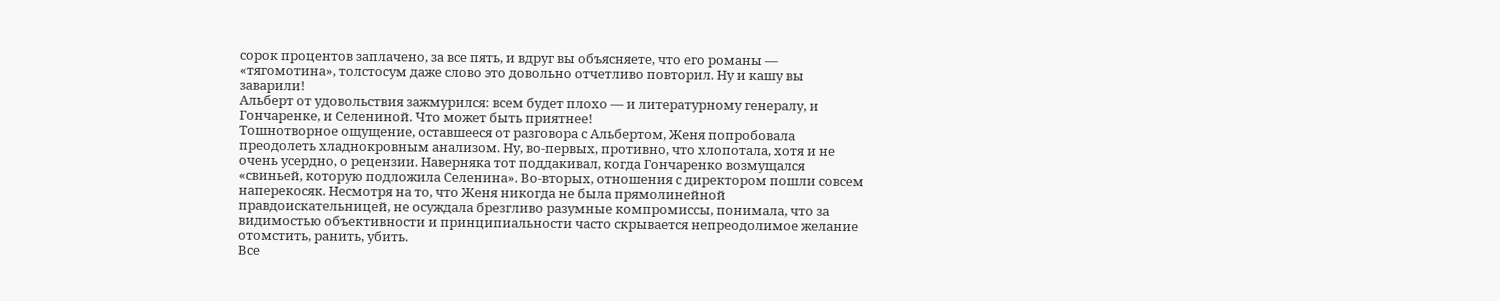сорок процентов заплачено, за все пять, и вдруг вы объясняете, что его романы — «тягомотина», толстосум даже слово это довольно отчетливо повторил. Ну и кашу вы заварили!
Альберт от удовольствия зажмурился: всем будет плохо — и литературному генералу, и Гончаренке, и Селениной. Что может быть приятнее!
Тошнотворное ощущение, оставшееся от разговора с Альбертом, Женя попробовала преодолеть хладнокровным анализом. Ну, во-первых, противно, что хлопотала, хотя и не очень усердно, о рецензии. Наверняка тот поддакивал, когда Гончаренко возмущался «свиньей, которую подложила Селенина». Во-вторых, отношения с директором пошли совсем наперекосяк. Несмотря на то, что Женя никогда не была прямолинейной правдоискательницей, не осуждала брезгливо разумные компромиссы, понимала, что за видимостью объективности и принципиальности часто скрывается непреодолимое желание отомстить, ранить, убить.
Все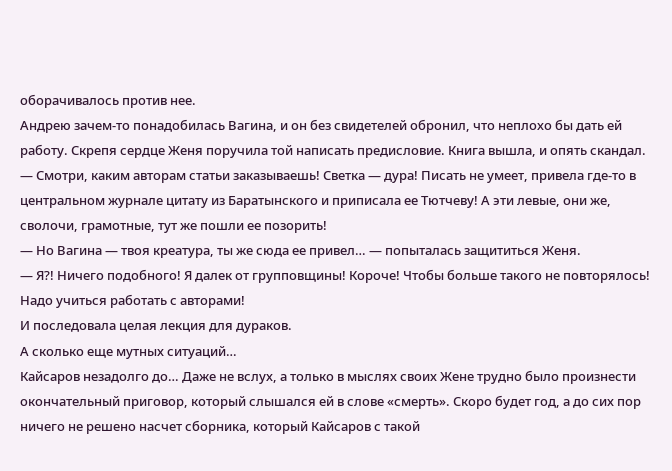оборачивалось против нее.
Андрею зачем-то понадобилась Вагина, и он без свидетелей обронил, что неплохо бы дать ей работу. Скрепя сердце Женя поручила той написать предисловие. Книга вышла, и опять скандал.
— Смотри, каким авторам статьи заказываешь! Светка — дура! Писать не умеет, привела где-то в центральном журнале цитату из Баратынского и приписала ее Тютчеву! А эти левые, они же, сволочи, грамотные, тут же пошли ее позорить!
— Но Вагина — твоя креатура, ты же сюда ее привел… — попыталась защититься Женя.
— Я?! Ничего подобного! Я далек от групповщины! Короче! Чтобы больше такого не повторялось! Надо учиться работать с авторами!
И последовала целая лекция для дураков.
А сколько еще мутных ситуаций…
Кайсаров незадолго до… Даже не вслух, а только в мыслях своих Жене трудно было произнести окончательный приговор, который слышался ей в слове «смерть». Скоро будет год, а до сих пор ничего не решено насчет сборника, который Кайсаров с такой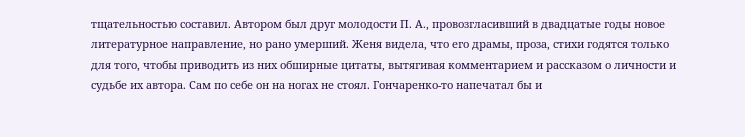тщательностью составил. Автором был друг молодости П. А., провозгласивший в двадцатые годы новое литературное направление, но рано умерший. Женя видела, что его драмы, проза, стихи годятся только для того, чтобы приводить из них обширные цитаты, вытягивая комментарием и рассказом о личности и судьбе их автора. Сам по себе он на ногах не стоял. Гончаренко-то напечатал бы и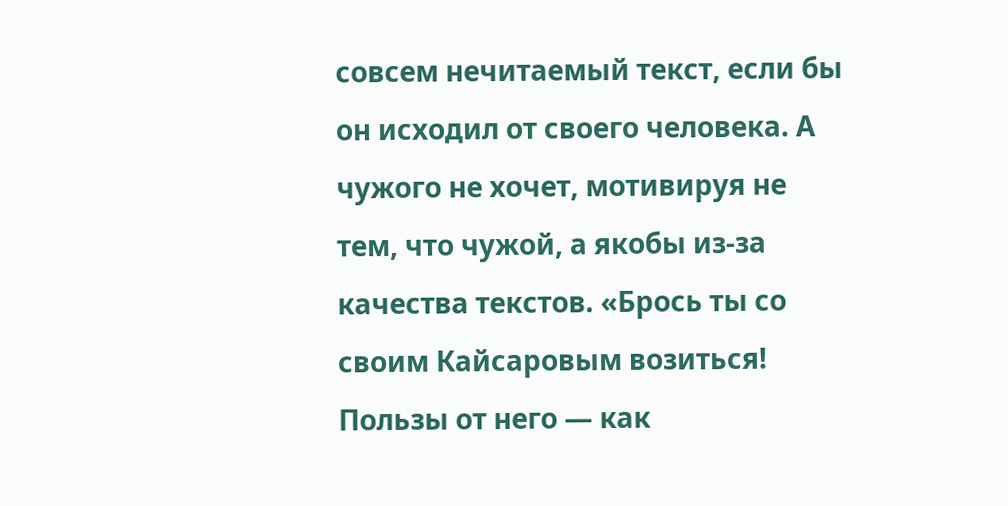совсем нечитаемый текст, если бы он исходил от своего человека. А чужого не хочет, мотивируя не тем, что чужой, а якобы из-за качества текстов. «Брось ты со своим Кайсаровым возиться! Пользы от него — как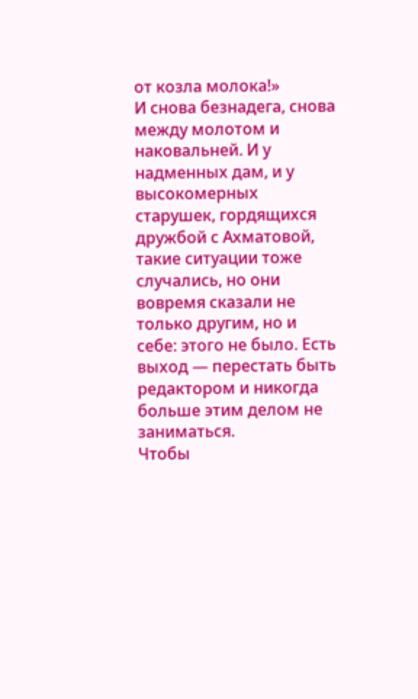от козла молока!»
И снова безнадега, снова между молотом и наковальней. И у надменных дам, и у высокомерных старушек, гордящихся дружбой с Ахматовой, такие ситуации тоже случались, но они вовремя сказали не только другим, но и себе: этого не было. Есть выход — перестать быть редактором и никогда больше этим делом не заниматься.
Чтобы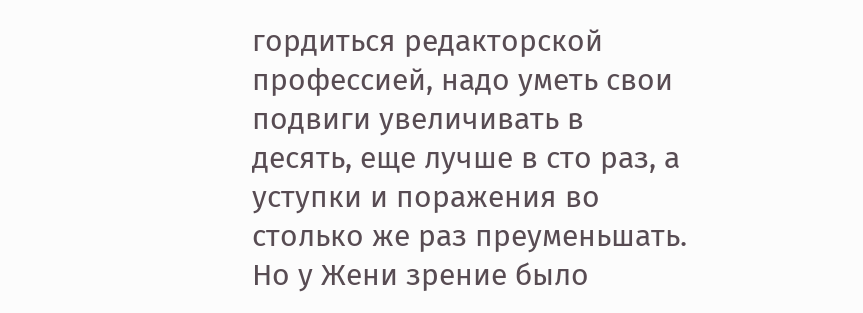гордиться редакторской профессией, надо уметь свои подвиги увеличивать в десять, еще лучше в сто раз, а уступки и поражения во столько же раз преуменьшать. Но у Жени зрение было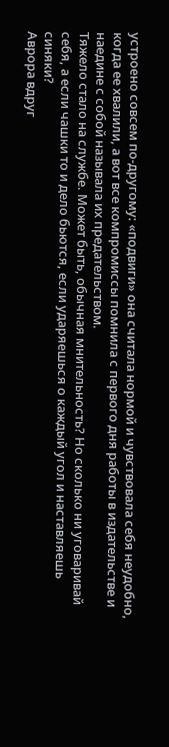устроено совсем по-другому: «подвиги» она считала нормой и чувствовала себя неудобно, когда ее хвалили, а вот все компромиссы помнила с первого дня работы в издательстве и наедине с собой называла их предательством.
Тяжело стало на службе. Может быть, обычная мнительность? Но сколько ни уговаривай себя, а если чашки то и дело бьются, если ударяешься о каждый угол и наставляешь синяки?
Аврора вдруг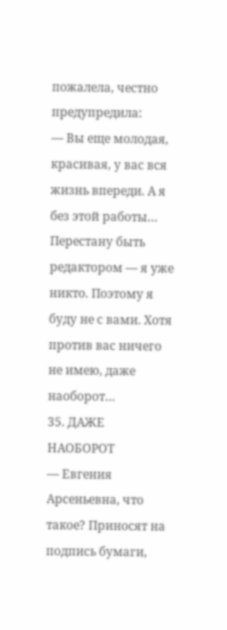пожалела, честно предупредила:
— Вы еще молодая, красивая, у вас вся жизнь впереди. А я без этой работы… Перестану быть редактором — я уже никто. Поэтому я буду не с вами. Хотя против вас ничего не имею, даже наоборот…
35. ДАЖЕ НАОБОРОТ
— Евгения Арсеньевна, что такое? Приносят на подпись бумаги,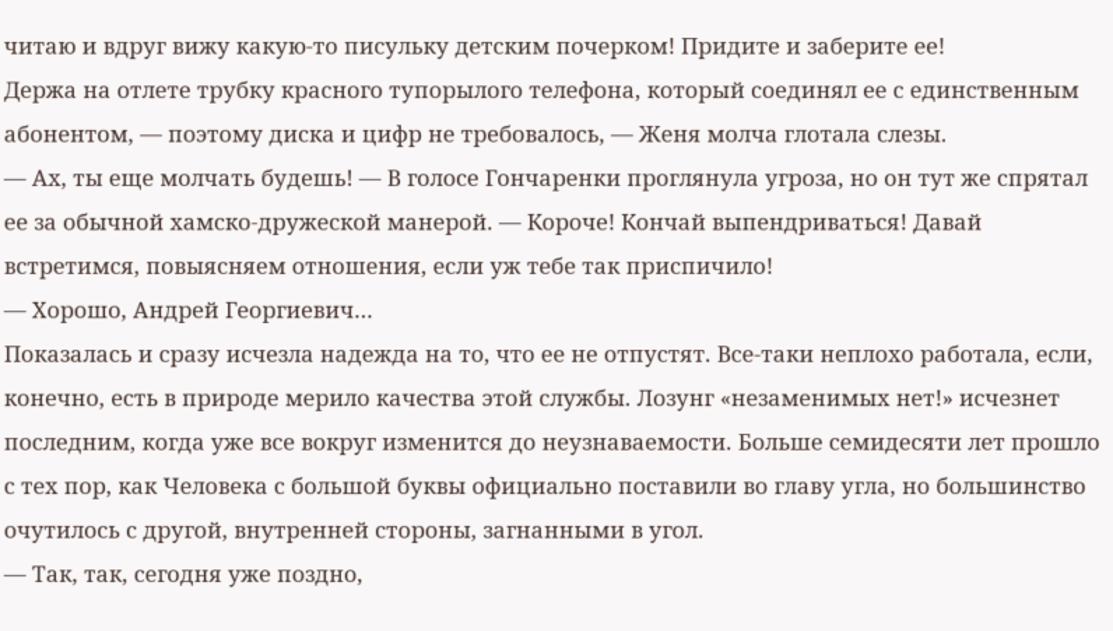читаю и вдруг вижу какую-то писульку детским почерком! Придите и заберите ее!
Держа на отлете трубку красного тупорылого телефона, который соединял ее с единственным абонентом, — поэтому диска и цифр не требовалось, — Женя молча глотала слезы.
— Ах, ты еще молчать будешь! — В голосе Гончаренки проглянула угроза, но он тут же спрятал ее за обычной хамско-дружеской манерой. — Короче! Кончай выпендриваться! Давай встретимся, повыясняем отношения, если уж тебе так приспичило!
— Хорошо, Андрей Георгиевич…
Показалась и сразу исчезла надежда на то, что ее не отпустят. Все-таки неплохо работала, если, конечно, есть в природе мерило качества этой службы. Лозунг «незаменимых нет!» исчезнет последним, когда уже все вокруг изменится до неузнаваемости. Больше семидесяти лет прошло с тех пор, как Человека с большой буквы официально поставили во главу угла, но большинство очутилось с другой, внутренней стороны, загнанными в угол.
— Так, так, сегодня уже поздно,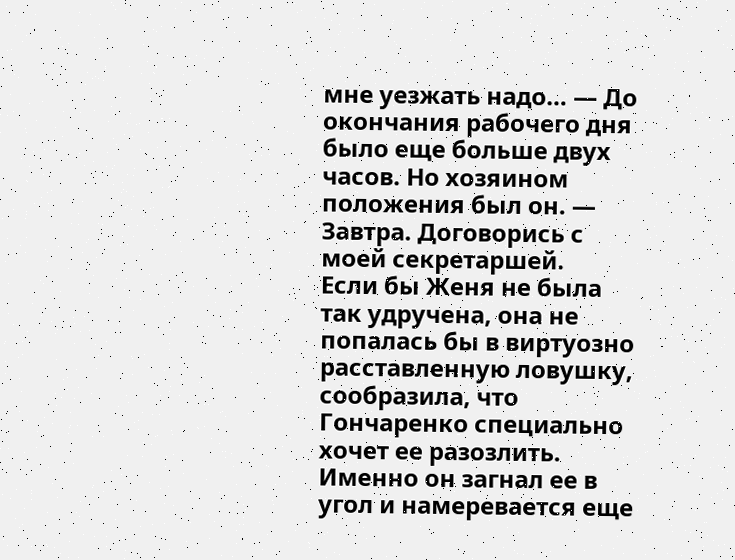мне уезжать надо… — До окончания рабочего дня было еще больше двух часов. Но хозяином положения был он. — Завтра. Договорись с моей секретаршей.
Если бы Женя не была так удручена, она не попалась бы в виртуозно расставленную ловушку, сообразила, что Гончаренко специально хочет ее разозлить. Именно он загнал ее в угол и намеревается еще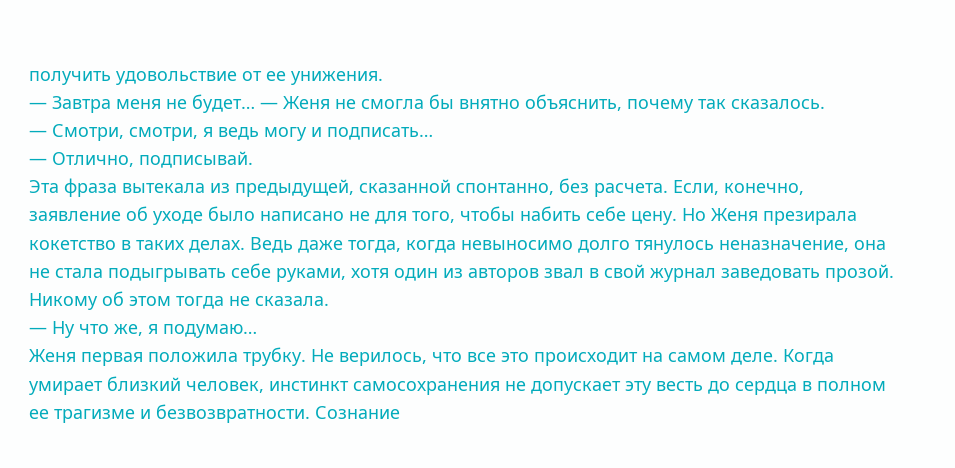получить удовольствие от ее унижения.
— Завтра меня не будет… — Женя не смогла бы внятно объяснить, почему так сказалось.
— Смотри, смотри, я ведь могу и подписать…
— Отлично, подписывай.
Эта фраза вытекала из предыдущей, сказанной спонтанно, без расчета. Если, конечно, заявление об уходе было написано не для того, чтобы набить себе цену. Но Женя презирала кокетство в таких делах. Ведь даже тогда, когда невыносимо долго тянулось неназначение, она не стала подыгрывать себе руками, хотя один из авторов звал в свой журнал заведовать прозой. Никому об этом тогда не сказала.
— Ну что же, я подумаю…
Женя первая положила трубку. Не верилось, что все это происходит на самом деле. Когда умирает близкий человек, инстинкт самосохранения не допускает эту весть до сердца в полном ее трагизме и безвозвратности. Сознание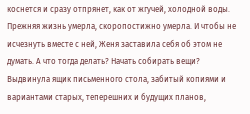коснется и сразу отпрянет, как от жгучей, холодной воды.
Прежняя жизнь умерла, скоропостижно умерла. И чтобы не исчезнуть вместе с ней, Женя заставила себя об этом не думать. А что тогда делать? Начать собирать вещи? Выдвинула ящик письменного стола, забитый копиями и вариантами старых, теперешних и будущих планов,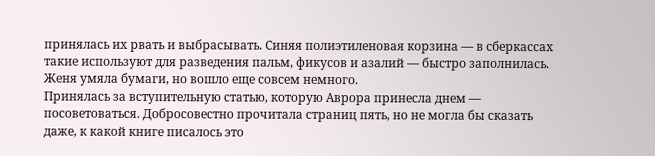принялась их рвать и выбрасывать. Синяя полиэтиленовая корзина — в сберкассах такие используют для разведения пальм, фикусов и азалий — быстро заполнилась. Женя умяла бумаги, но вошло еще совсем немного.
Принялась за вступительную статью, которую Аврора принесла днем — посоветоваться. Добросовестно прочитала страниц пять, но не могла бы сказать даже, к какой книге писалось это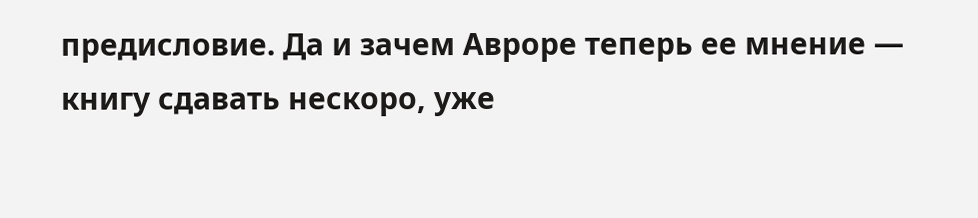предисловие. Да и зачем Авроре теперь ее мнение — книгу сдавать нескоро, уже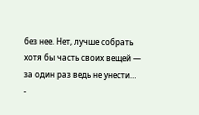без нее. Нет, лучше собрать хотя бы часть своих вещей — за один раз ведь не унести…
-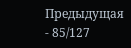Предыдущая
- 85/127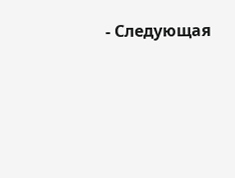- Следующая